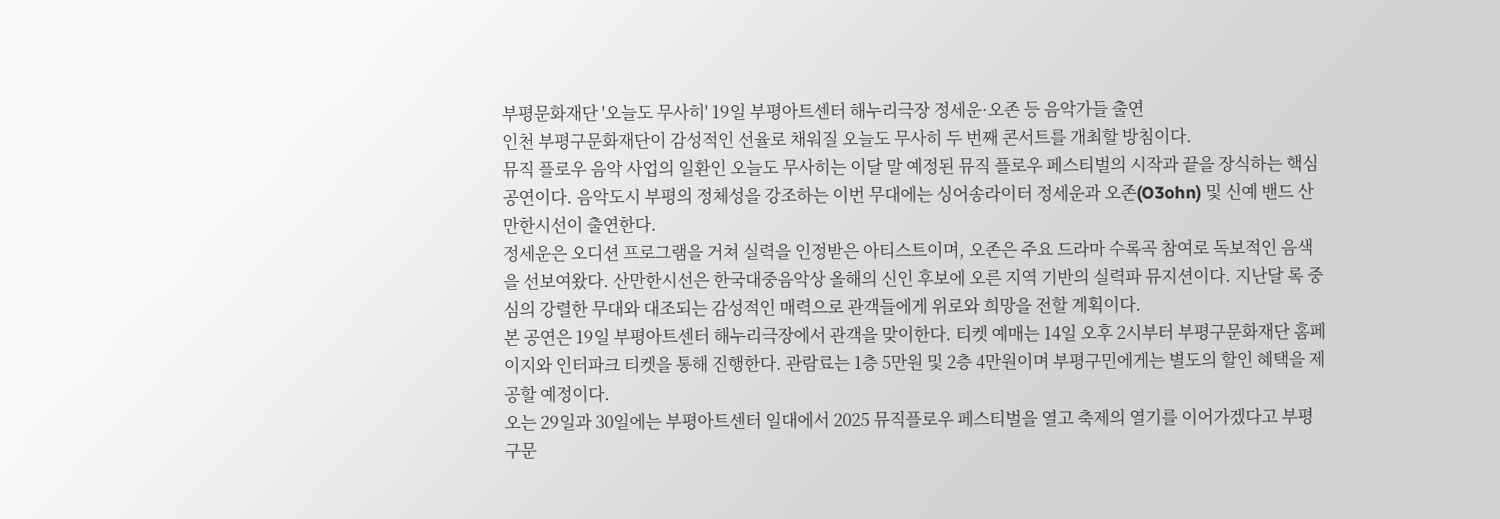부평문화재단 '오늘도 무사히' 19일 부평아트센터 해누리극장 정세운·오존 등 음악가들 출연
인천 부평구문화재단이 감성적인 선율로 채워질 오늘도 무사히 두 번째 콘서트를 개최할 방침이다.
뮤직 플로우 음악 사업의 일환인 오늘도 무사히는 이달 말 예정된 뮤직 플로우 페스티벌의 시작과 끝을 장식하는 핵심 공연이다. 음악도시 부평의 정체성을 강조하는 이번 무대에는 싱어송라이터 정세운과 오존(O3ohn) 및 신예 밴드 산만한시선이 출연한다.
정세운은 오디션 프로그램을 거쳐 실력을 인정받은 아티스트이며, 오존은 주요 드라마 수록곡 참여로 독보적인 음색을 선보여왔다. 산만한시선은 한국대중음악상 올해의 신인 후보에 오른 지역 기반의 실력파 뮤지션이다. 지난달 록 중심의 강렬한 무대와 대조되는 감성적인 매력으로 관객들에게 위로와 희망을 전할 계획이다.
본 공연은 19일 부평아트센터 해누리극장에서 관객을 맞이한다. 티켓 예매는 14일 오후 2시부터 부평구문화재단 홈페이지와 인터파크 티켓을 통해 진행한다. 관람료는 1층 5만원 및 2층 4만원이며 부평구민에게는 별도의 할인 혜택을 제공할 예정이다.
오는 29일과 30일에는 부평아트센터 일대에서 2025 뮤직플로우 페스티벌을 열고 축제의 열기를 이어가겠다고 부평구문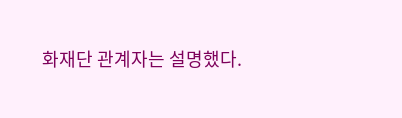화재단 관계자는 설명했다.